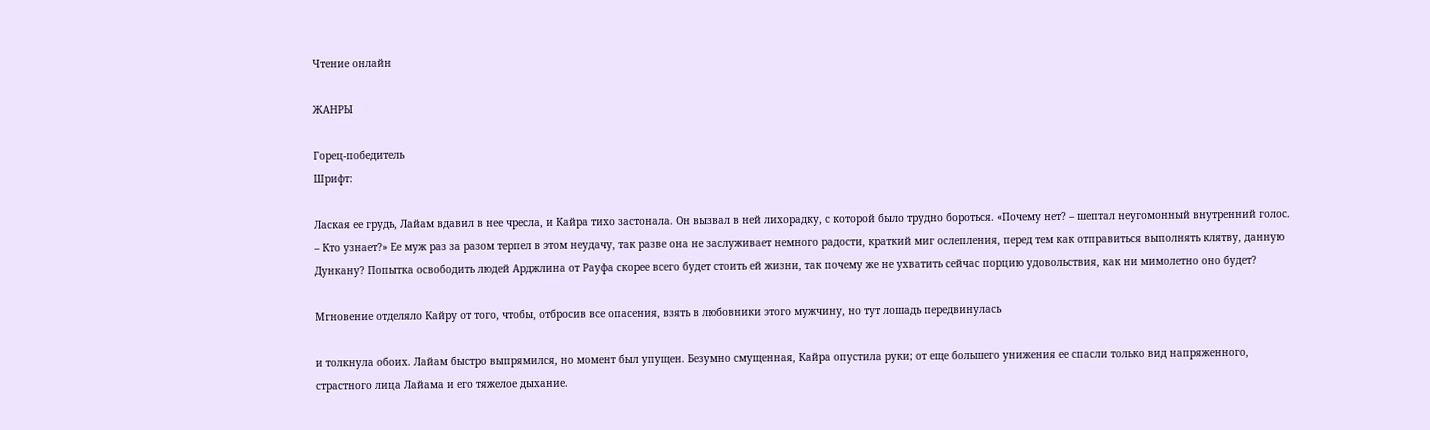Чтение онлайн

ЖАНРЫ

Горец-победитель
Шрифт:

Лаская ее грудь, Лайам вдавил в нее чресла, и Кайра тихо застонала. Он вызвал в ней лихорадку, с которой было трудно бороться. «Почему нет? – шептал неугомонный внутренний голос. – Кто узнает?» Ее муж раз за разом терпел в этом неудачу, так разве она не заслуживает немного радости, краткий миг ослепления, перед тем как отправиться выполнять клятву, данную Дункану? Попытка освободить людей Арджлина от Рауфа скорее всего будет стоить ей жизни, так почему же не ухватить сейчас порцию удовольствия, как ни мимолетно оно будет?

Мгновение отделяло Кайру от того, чтобы, отбросив все опасения, взять в любовники этого мужчину, но тут лошадь передвинулась

и толкнула обоих. Лайам быстро выпрямился, но момент был упущен. Безумно смущенная, Кайра опустила руки; от еще большего унижения ее спасли только вид напряженного, страстного лица Лайама и его тяжелое дыхание.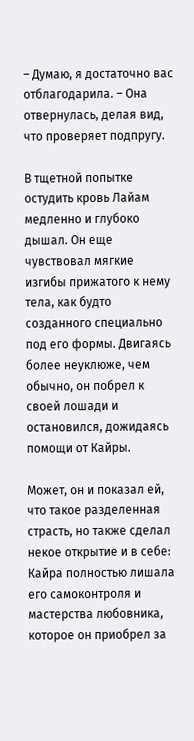– Думаю, я достаточно вас отблагодарила. – Она отвернулась, делая вид, что проверяет подпругу.

В тщетной попытке остудить кровь Лайам медленно и глубоко дышал. Он еще чувствовал мягкие изгибы прижатого к нему тела, как будто созданного специально под его формы. Двигаясь более неуклюже, чем обычно, он побрел к своей лошади и остановился, дожидаясь помощи от Кайры.

Может, он и показал ей, что такое разделенная страсть, но также сделал некое открытие и в себе: Кайра полностью лишала его самоконтроля и мастерства любовника, которое он приобрел за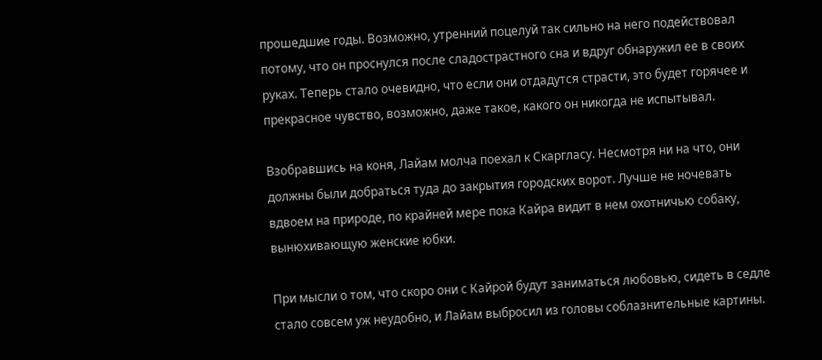прошедшие годы. Возможно, утренний поцелуй так сильно на него подействовал потому, что он проснулся после сладострастного сна и вдруг обнаружил ее в своих руках. Теперь стало очевидно, что если они отдадутся страсти, это будет горячее и прекрасное чувство, возможно, даже такое, какого он никогда не испытывал.

Взобравшись на коня, Лайам молча поехал к Скаргласу. Несмотря ни на что, они должны были добраться туда до закрытия городских ворот. Лучше не ночевать вдвоем на природе, по крайней мере пока Кайра видит в нем охотничью собаку, вынюхивающую женские юбки.

При мысли о том, что скоро они с Кайрой будут заниматься любовью, сидеть в седле стало совсем уж неудобно, и Лайам выбросил из головы соблазнительные картины.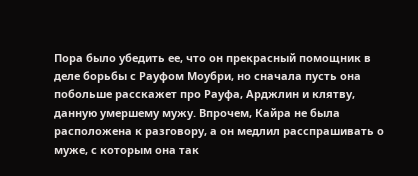Пора было убедить ее, что он прекрасный помощник в деле борьбы с Рауфом Моубри, но сначала пусть она побольше расскажет про Рауфа, Арджлин и клятву, данную умершему мужу. Впрочем, Кайра не была расположена к разговору, а он медлил расспрашивать о муже, с которым она так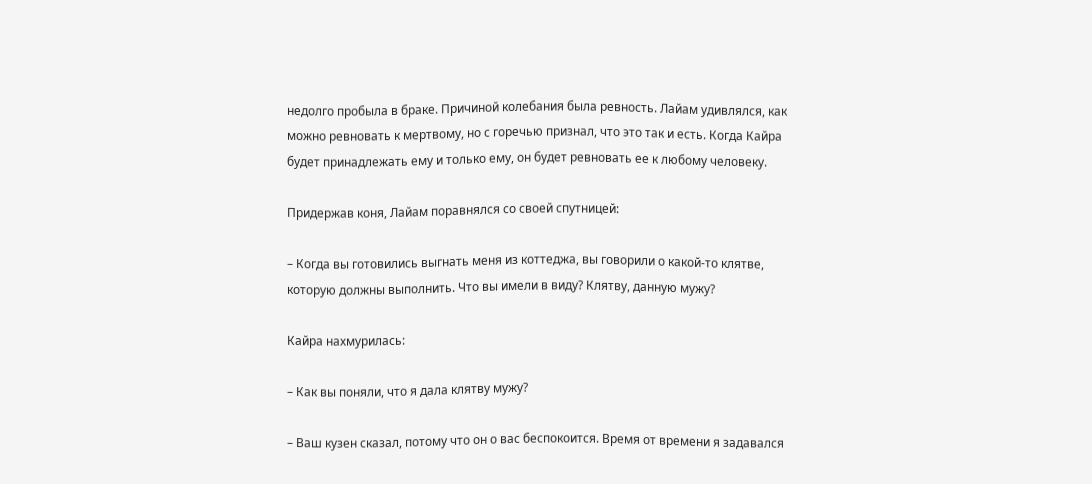недолго пробыла в браке. Причиной колебания была ревность. Лайам удивлялся, как можно ревновать к мертвому, но с горечью признал, что это так и есть. Когда Кайра будет принадлежать ему и только ему, он будет ревновать ее к любому человеку.

Придержав коня, Лайам поравнялся со своей спутницей:

– Когда вы готовились выгнать меня из коттеджа, вы говорили о какой-то клятве, которую должны выполнить. Что вы имели в виду? Клятву, данную мужу?

Кайра нахмурилась:

– Как вы поняли, что я дала клятву мужу?

– Ваш кузен сказал, потому что он о вас беспокоится. Время от времени я задавался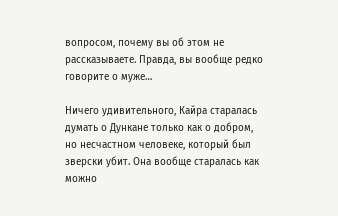вопросом, почему вы об этом не рассказываете. Правда, вы вообще редко говорите о муже…

Ничего удивительного, Кайра старалась думать о Дункане только как о добром, но несчастном человеке, который был зверски убит. Она вообще старалась как можно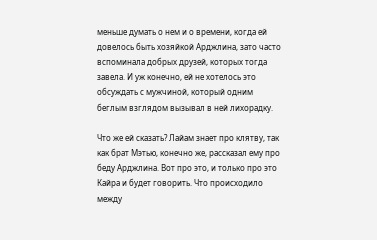меньше думать о нем и о времени, когда ей довелось быть хозяйкой Арджлина, зато часто вспоминала добрых друзей, которых тогда завела. И уж конечно, ей не хотелось это обсуждать с мужчиной, который одним беглым взглядом вызывал в ней лихорадку.

Что же ей сказать? Лайам знает про клятву, так как брат Мэтью, конечно же, рассказал ему про беду Арджлина. Вот про это, и только про это Кайра и будет говорить. Что происходило между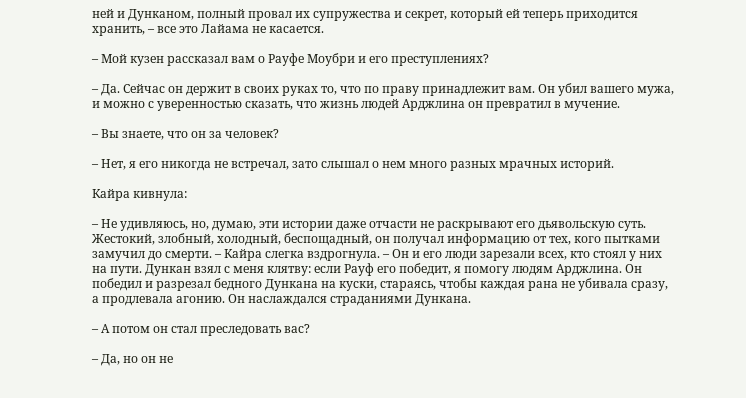ней и Дунканом, полный провал их супружества и секрет, который ей теперь приходится хранить, – все это Лайама не касается.

– Мой кузен рассказал вам о Рауфе Моубри и его преступлениях?

– Да. Сейчас он держит в своих руках то, что по праву принадлежит вам. Он убил вашего мужа, и можно с уверенностью сказать, что жизнь людей Арджлина он превратил в мучение.

– Вы знаете, что он за человек?

– Нет, я его никогда не встречал, зато слышал о нем много разных мрачных историй.

Кайра кивнула:

– Не удивляюсь, но, думаю, эти истории даже отчасти не раскрывают его дьявольскую суть. Жестокий, злобный, холодный, беспощадный, он получал информацию от тех, кого пытками замучил до смерти. – Кайра слегка вздрогнула. – Он и его люди зарезали всех, кто стоял у них на пути. Дункан взял с меня клятву: если Рауф его победит, я помогу людям Арджлина. Он победил и разрезал бедного Дункана на куски, стараясь, чтобы каждая рана не убивала сразу, а продлевала агонию. Он наслаждался страданиями Дункана.

– А потом он стал преследовать вас?

– Да, но он не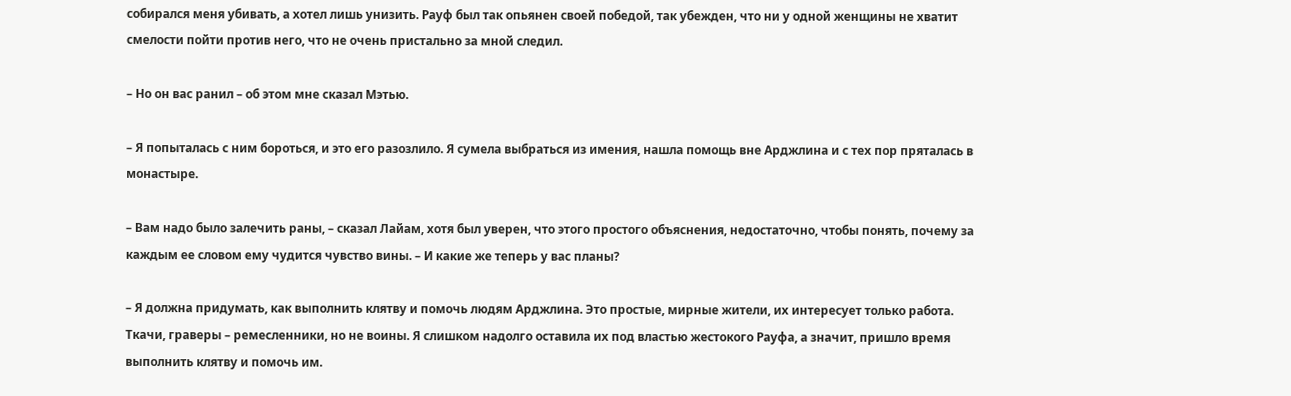собирался меня убивать, а хотел лишь унизить. Рауф был так опьянен своей победой, так убежден, что ни у одной женщины не хватит смелости пойти против него, что не очень пристально за мной следил.

– Но он вас ранил – об этом мне сказал Мэтью.

– Я попыталась с ним бороться, и это его разозлило. Я сумела выбраться из имения, нашла помощь вне Арджлина и с тех пор пряталась в монастыре.

– Вам надо было залечить раны, – сказал Лайам, хотя был уверен, что этого простого объяснения, недостаточно, чтобы понять, почему за каждым ее словом ему чудится чувство вины. – И какие же теперь у вас планы?

– Я должна придумать, как выполнить клятву и помочь людям Арджлина. Это простые, мирные жители, их интересует только работа. Ткачи, граверы – ремесленники, но не воины. Я слишком надолго оставила их под властью жестокого Рауфа, а значит, пришло время выполнить клятву и помочь им.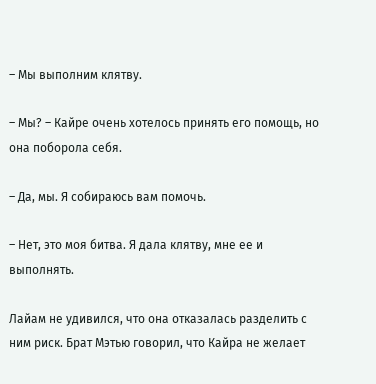– Мы выполним клятву.

– Мы? – Кайре очень хотелось принять его помощь, но она поборола себя.

– Да, мы. Я собираюсь вам помочь.

– Нет, это моя битва. Я дала клятву, мне ее и выполнять.

Лайам не удивился, что она отказалась разделить с ним риск. Брат Мэтью говорил, что Кайра не желает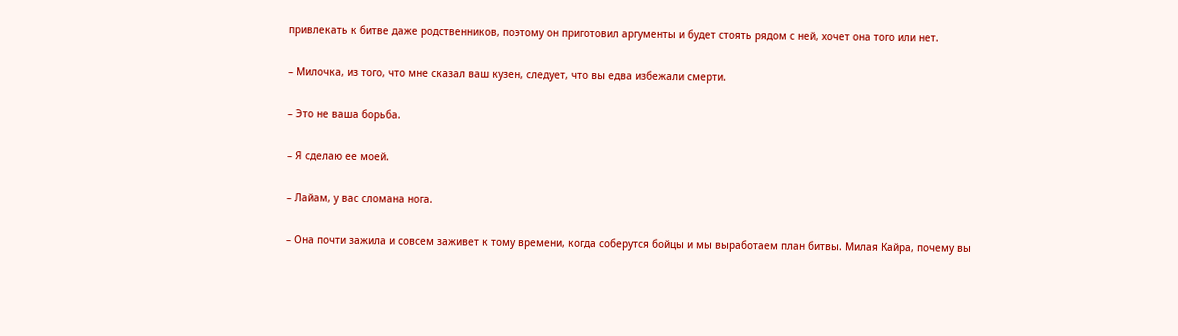привлекать к битве даже родственников, поэтому он приготовил аргументы и будет стоять рядом с ней, хочет она того или нет.

– Милочка, из того, что мне сказал ваш кузен, следует, что вы едва избежали смерти.

– Это не ваша борьба.

– Я сделаю ее моей.

– Лайам, у вас сломана нога.

– Она почти зажила и совсем заживет к тому времени, когда соберутся бойцы и мы выработаем план битвы. Милая Кайра, почему вы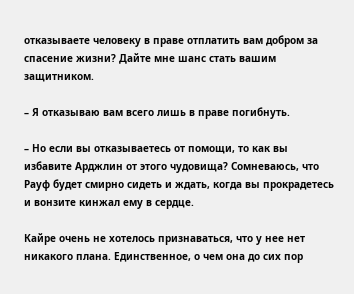отказываете человеку в праве отплатить вам добром за спасение жизни? Дайте мне шанс стать вашим защитником.

– Я отказываю вам всего лишь в праве погибнуть.

– Но если вы отказываетесь от помощи, то как вы избавите Арджлин от этого чудовища? Сомневаюсь, что Рауф будет смирно сидеть и ждать, когда вы прокрадетесь и вонзите кинжал ему в сердце.

Кайре очень не хотелось признаваться, что у нее нет никакого плана. Единственное, о чем она до сих пор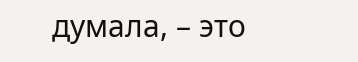думала, – это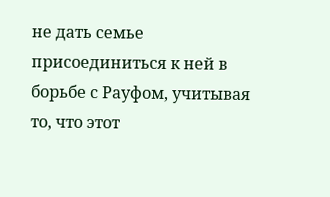не дать семье присоединиться к ней в борьбе с Рауфом, учитывая то, что этот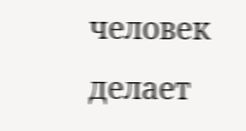человек делает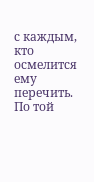с каждым, кто осмелится ему перечить. По той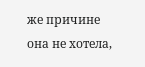же причине она не хотела,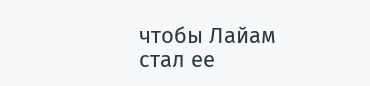чтобы Лайам стал ее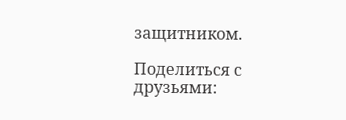защитником.

Поделиться с друзьями: